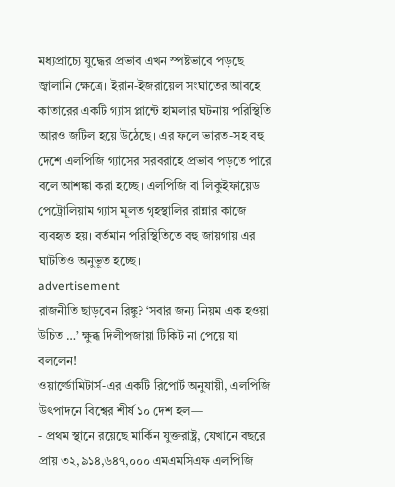মধ্যপ্রাচ্যে যুদ্ধের প্রভাব এখন স্পষ্টভাবে পড়ছে জ্বালানি ক্ষেত্রে। ইরান-ইজরায়েল সংঘাতের আবহে কাতারের একটি গ্যাস প্লান্টে হামলার ঘটনায় পরিস্থিতি আরও জটিল হয়ে উঠেছে। এর ফলে ভারত-সহ বহু দেশে এলপিজি গ্যাসের সরবরাহে প্রভাব পড়তে পারে বলে আশঙ্কা করা হচ্ছে। এলপিজি বা লিকুইফায়েড পেট্রোলিয়াম গ্যাস মূলত গৃহস্থালির রান্নার কাজে ব্যবহৃত হয়। বর্তমান পরিস্থিতিতে বহু জায়গায় এর ঘাটতিও অনুভূত হচ্ছে।
advertisement
রাজনীতি ছাড়বেন রিঙ্কু? ‘সবার জন্য নিয়ম এক হওয়া উচিত …’ ক্ষুব্ধ দিলীপজায়া টিকিট না পেয়ে যা বললেন!
ওয়ার্ল্ডোমিটার্স-এর একটি রিপোর্ট অনুযায়ী, এলপিজি উৎপাদনে বিশ্বের শীর্ষ ১০ দেশ হল—
- প্রথম স্থানে রয়েছে মার্কিন যুক্তরাষ্ট্র, যেখানে বছরে প্রায় ৩২,৯১৪,৬৪৭,০০০ এমএমসিএফ এলপিজি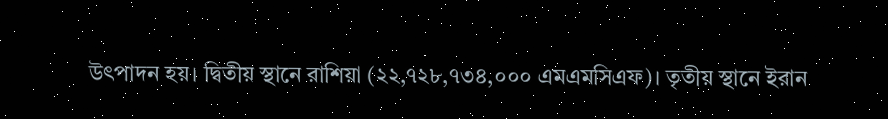উৎপাদন হয়। দ্বিতীয় স্থানে রাশিয়া (২২,৭২৮,৭৩৪,০০০ এমএমসিএফ)। তৃতীয় স্থানে ইরান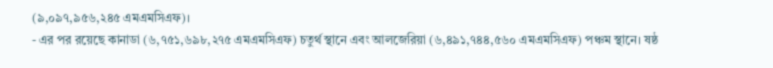(৯,০৯৭,৯৫৬,২৪৫ এমএমসিএফ)।
- এর পর রয়েছে কানাডা (৬,৭৫১,৬৯৮,২৭৫ এমএমসিএফ) চতুর্থ স্থানে এবং আলজেরিয়া (৬,৪৯১,৭৪৪,৫৬০ এমএমসিএফ) পঞ্চম স্থানে। ষষ্ঠ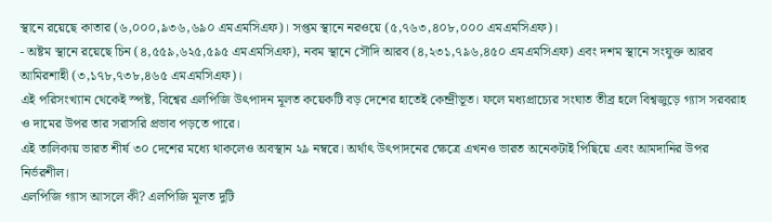স্থানে রয়েছে কাতার (৬,০০০,৯৩৬,৬৯০ এমএমসিএফ)। সপ্তম স্থানে নরওয়ে (৫,৭৬৩,৪০৮,০০০ এমএমসিএফ)।
- অষ্টম স্থানে রয়েছে চিন (৪,৫৫৯,৬২৫,৫৯৫ এমএমসিএফ), নবম স্থানে সৌদি আরব (৪,২৩১,৭৯৬,৪৫০ এমএমসিএফ) এবং দশম স্থানে সংযুক্ত আরব আমিরশাহী (৩,১৭৮,৭৩৮,৪৬৫ এমএমসিএফ)।
এই পরিসংখ্যান থেকেই স্পষ্ট, বিশ্বের এলপিজি উৎপাদন মূলত কয়েকটি বড় দেশের হাতেই কেন্দ্রীভূত। ফলে মধ্যপ্রাচ্যের সংঘাত তীব্র হলে বিশ্বজুড়ে গ্যাস সরবরাহ ও দামের উপর তার সরাসরি প্রভাব পড়তে পারে।
এই তালিকায় ভারত শীর্ষ ৩০ দেশের মধ্যে থাকলেও অবস্থান ২৯ নম্বরে। অর্থাৎ উৎপাদনের ক্ষেত্রে এখনও ভারত অনেকটাই পিছিয়ে এবং আমদানির উপর নির্ভরশীল।
এলপিজি গ্যাস আসলে কী? এলপিজি মূলত দুটি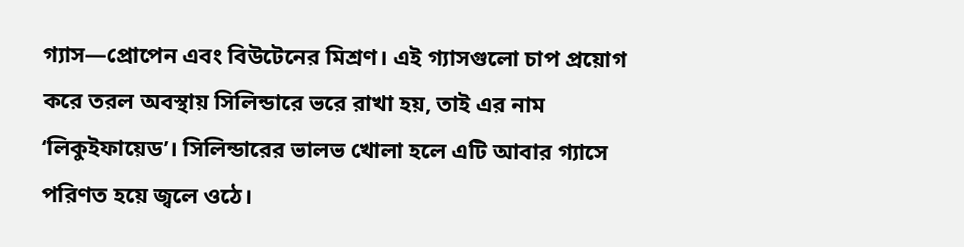গ্যাস—প্রোপেন এবং বিউটেনের মিশ্রণ। এই গ্যাসগুলো চাপ প্রয়োগ করে তরল অবস্থায় সিলিন্ডারে ভরে রাখা হয়, তাই এর নাম ‘লিকুইফায়েড’। সিলিন্ডারের ভালভ খোলা হলে এটি আবার গ্যাসে পরিণত হয়ে জ্বলে ওঠে।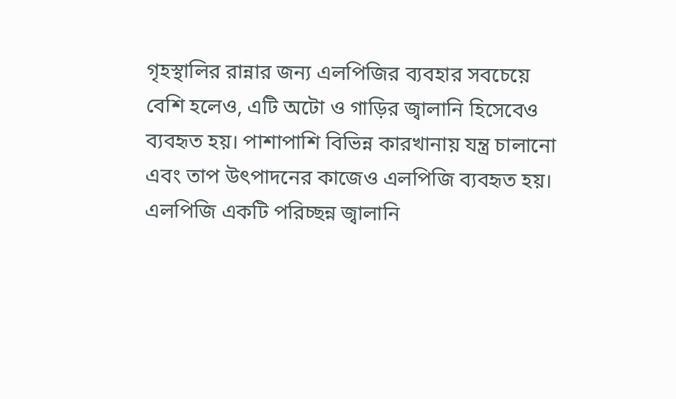গৃহস্থালির রান্নার জন্য এলপিজির ব্যবহার সবচেয়ে বেশি হলেও, এটি অটো ও গাড়ির জ্বালানি হিসেবেও ব্যবহৃত হয়। পাশাপাশি বিভিন্ন কারখানায় যন্ত্র চালানো এবং তাপ উৎপাদনের কাজেও এলপিজি ব্যবহৃত হয়।
এলপিজি একটি পরিচ্ছন্ন জ্বালানি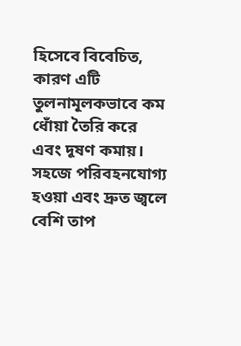হিসেবে বিবেচিত, কারণ এটি তুলনামূলকভাবে কম ধোঁয়া তৈরি করে এবং দূষণ কমায়। সহজে পরিবহনযোগ্য হওয়া এবং দ্রুত জ্বলে বেশি তাপ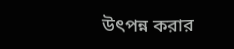উৎপন্ন করার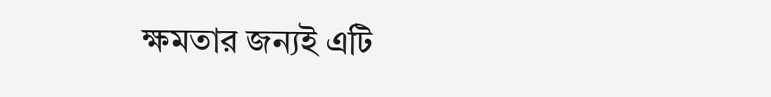ক্ষমতার জন্যই এটি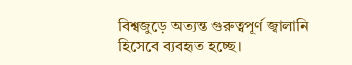বিশ্বজুড়ে অত্যন্ত গুরুত্বপূর্ণ জ্বালানি হিসেবে ব্যবহৃত হচ্ছে।